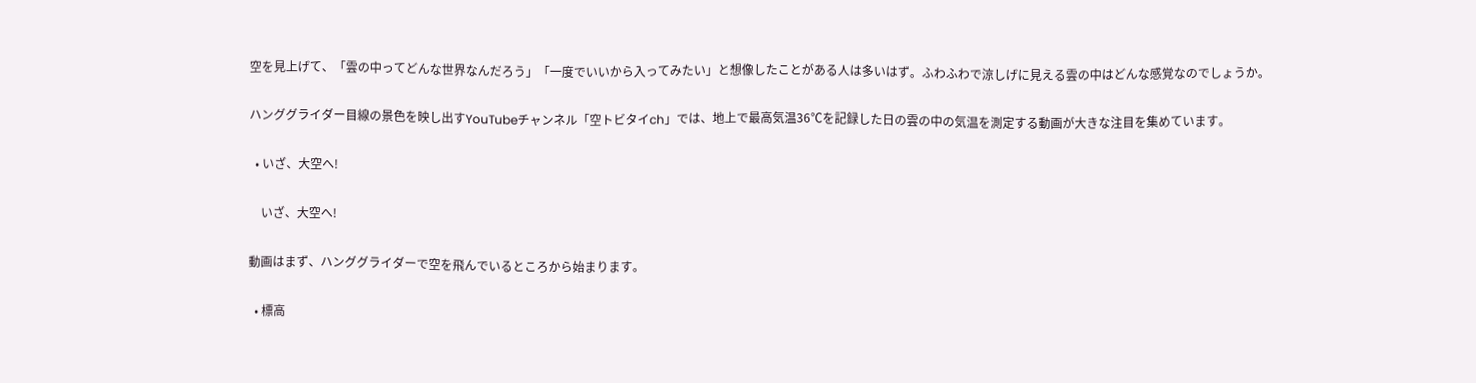空を見上げて、「雲の中ってどんな世界なんだろう」「一度でいいから入ってみたい」と想像したことがある人は多いはず。ふわふわで涼しげに見える雲の中はどんな感覚なのでしょうか。

ハンググライダー目線の景色を映し出すYouTubeチャンネル「空トビタイch」では、地上で最高気温36℃を記録した日の雲の中の気温を測定する動画が大きな注目を集めています。

  • いざ、大空へ!

    いざ、大空へ!

動画はまず、ハンググライダーで空を飛んでいるところから始まります。

  • 標高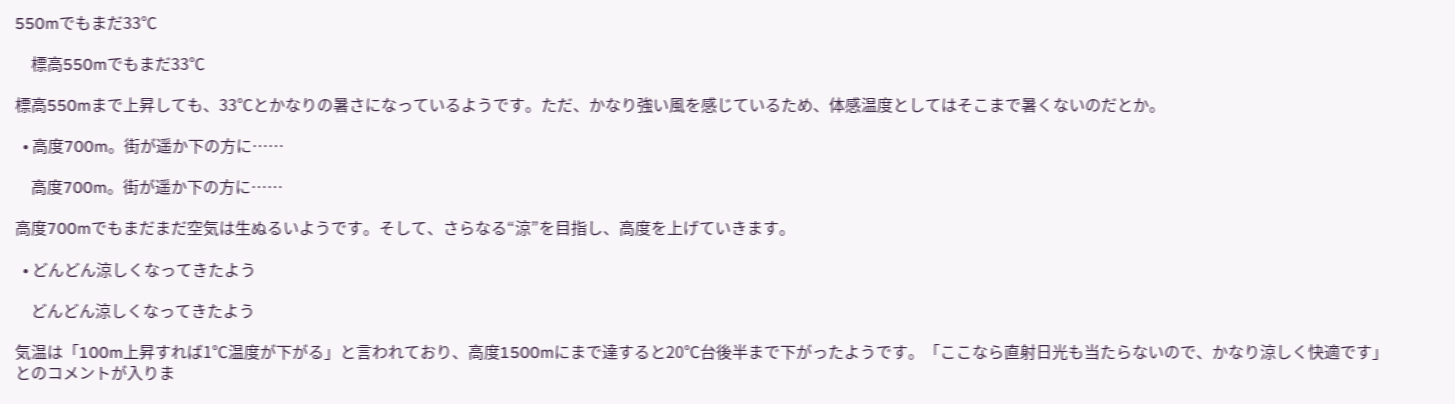550mでもまだ33℃

    標高550mでもまだ33℃

標高550mまで上昇しても、33℃とかなりの暑さになっているようです。ただ、かなり強い風を感じているため、体感温度としてはそこまで暑くないのだとか。

  • 高度700m。街が遥か下の方に……

    高度700m。街が遥か下の方に……

高度700mでもまだまだ空気は生ぬるいようです。そして、さらなる“涼”を目指し、高度を上げていきます。

  • どんどん涼しくなってきたよう

    どんどん涼しくなってきたよう

気温は「100m上昇すれば1℃温度が下がる」と言われており、高度1500mにまで達すると20℃台後半まで下がったようです。「ここなら直射日光も当たらないので、かなり涼しく快適です」とのコメントが入りま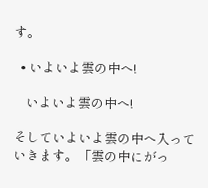す。

  • いよいよ雲の中へ!

    いよいよ雲の中へ!

そしていよいよ雲の中へ入っていきます。「雲の中にがっ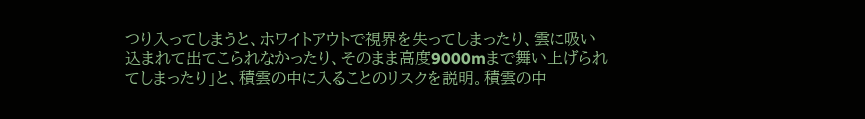つり入ってしまうと、ホワイトアウトで視界を失ってしまったり、雲に吸い込まれて出てこられなかったり、そのまま高度9000mまで舞い上げられてしまったり」と、積雲の中に入ることのリスクを説明。積雲の中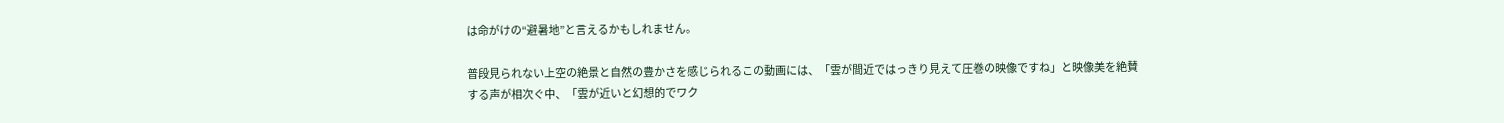は命がけの“避暑地”と言えるかもしれません。

普段見られない上空の絶景と自然の豊かさを感じられるこの動画には、「雲が間近ではっきり見えて圧巻の映像ですね」と映像美を絶賛する声が相次ぐ中、「雲が近いと幻想的でワク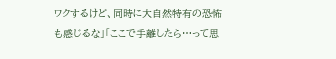ワクするけど、同時に大自然特有の恐怖も感じるな」「ここで手離したら…って思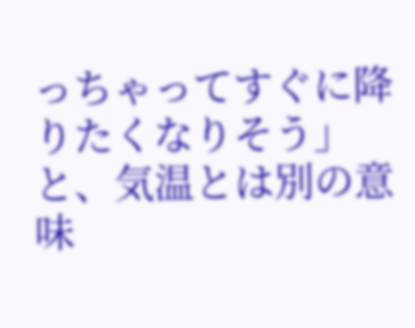っちゃってすぐに降りたくなりそう」と、気温とは別の意味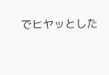でヒヤッとした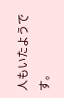人もいたようです。